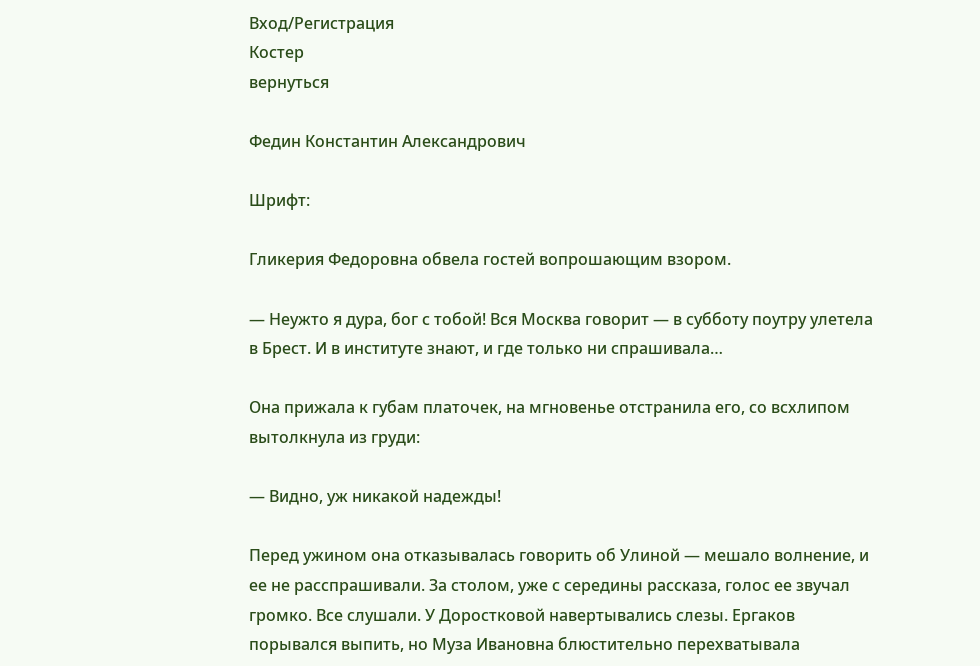Вход/Регистрация
Костер
вернуться

Федин Константин Александрович

Шрифт:

Гликерия Федоровна обвела гостей вопрошающим взором.

— Неужто я дура, бог с тобой! Вся Москва говорит — в субботу поутру улетела в Брест. И в институте знают, и где только ни спрашивала…

Она прижала к губам платочек, на мгновенье отстранила его, со всхлипом вытолкнула из груди:

— Видно, уж никакой надежды!

Перед ужином она отказывалась говорить об Улиной — мешало волнение, и ее не расспрашивали. За столом, уже с середины рассказа, голос ее звучал громко. Все слушали. У Доростковой навертывались слезы. Ергаков порывался выпить, но Муза Ивановна блюстительно перехватывала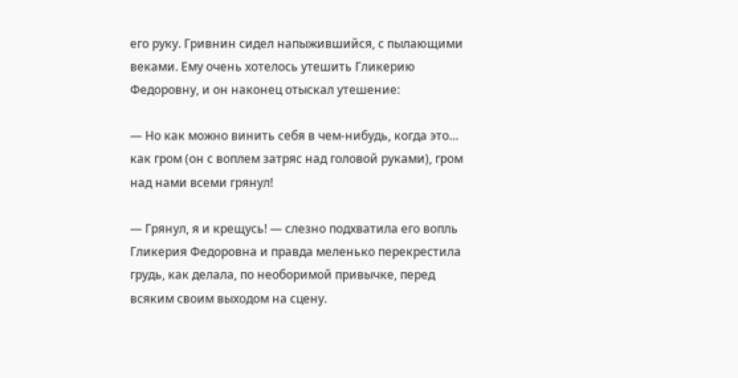его руку. Гривнин сидел напыжившийся, с пылающими веками. Ему очень хотелось утешить Гликерию Федоровну, и он наконец отыскал утешение:

— Но как можно винить себя в чем-нибудь, когда это… как гром (он с воплем затряс над головой руками), гром над нами всеми грянул!

— Грянул, я и крещусь! — слезно подхватила его вопль Гликерия Федоровна и правда меленько перекрестила грудь, как делала, по необоримой привычке, перед всяким своим выходом на сцену.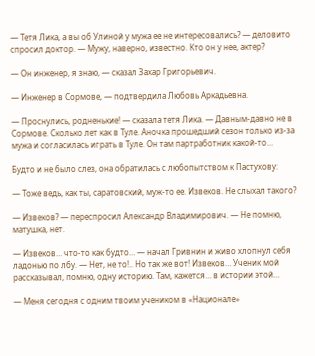— Тетя Лика, а вы об Улиной у мужа ее не интересовались? — деловито спросил доктор. — Мужу, наверно, известно. Кто он у нее, актер?

— Он инженер, я знаю, — сказал Захар Григорьевич.

— Инженер в Сормове, — подтвердила Любовь Аркадьевна.

— Проснулись, родненькие! — сказала тетя Лика. — Давным-давно не в Сормове. Сколько лет как в Туле. Аночка прошедший сезон только из-за мужа и согласилась играть в Туле. Он там партработник какой-то…

Будто и не было слез, она обратилась с любопытством к Пастухову:

— Тоже ведь, как ты, саратовский, муж-то ее. Извеков. Не слыхал такого?

— Извеков? — переспросил Александр Владимирович. — Не помню, матушка, нет.

— Извеков… что-то как будто… — начал Гривнин и живо хлопнул себя ладонью по лбу. — Нет, не то!.. Но так же вот! Извеков… Ученик мой рассказывал, помню, одну историю. Там, кажется… в истории этой…

— Меня сегодня с одним твоим учеником в «Национале»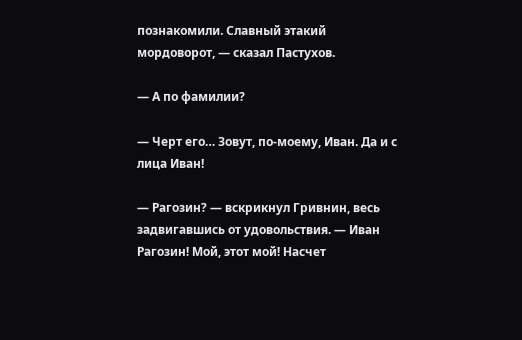познакомили. Славный этакий мордоворот, — сказал Пастухов.

— А по фамилии?

— Черт его… Зовут, по-моему, Иван. Да и с лица Иван!

— Рагозин? — вскрикнул Гривнин, весь задвигавшись от удовольствия. — Иван Рагозин! Мой, этот мой! Насчет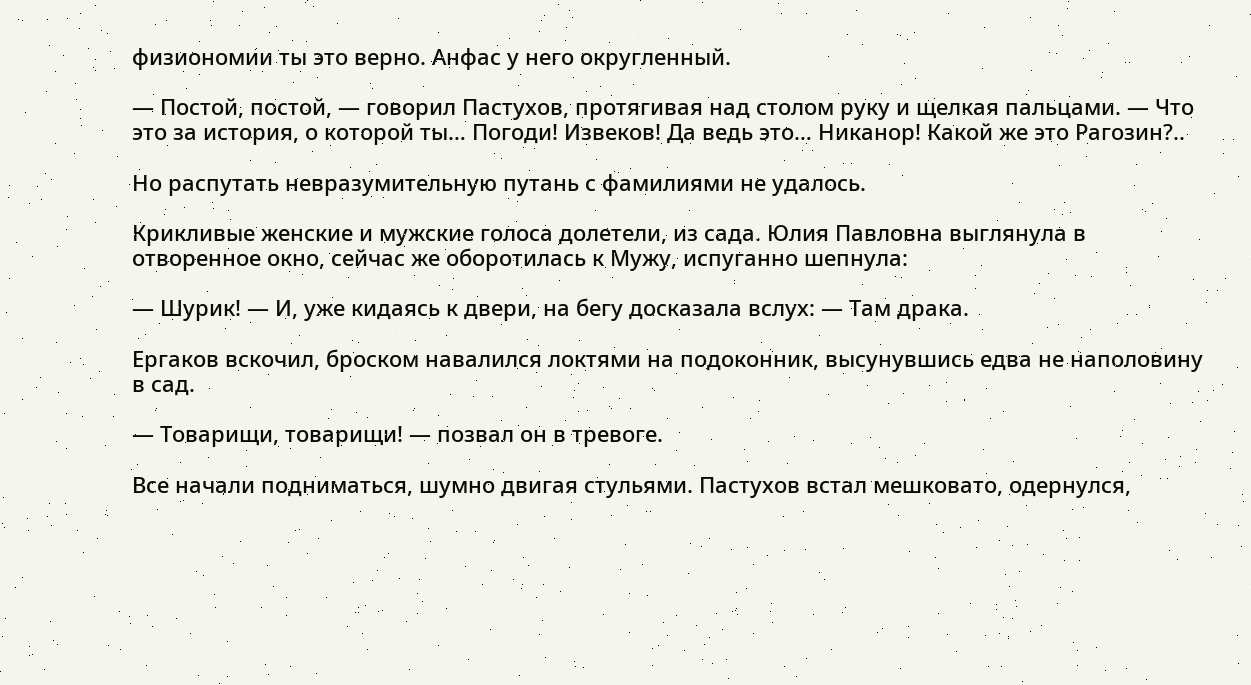физиономии ты это верно. Анфас у него округленный.

— Постой, постой, — говорил Пастухов, протягивая над столом руку и щелкая пальцами. — Что это за история, о которой ты… Погоди! Извеков! Да ведь это… Никанор! Какой же это Рагозин?..

Но распутать невразумительную путань с фамилиями не удалось.

Крикливые женские и мужские голоса долетели, из сада. Юлия Павловна выглянула в отворенное окно, сейчас же оборотилась к Мужу, испуганно шепнула:

— Шурик! — И, уже кидаясь к двери, на бегу досказала вслух: — Там драка.

Ергаков вскочил, броском навалился локтями на подоконник, высунувшись едва не наполовину в сад.

— Товарищи, товарищи! — позвал он в тревоге.

Все начали подниматься, шумно двигая стульями. Пастухов встал мешковато, одернулся,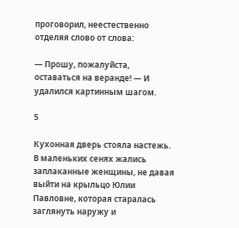проговорил, неестественно отделяя слово от слова:

— Прошу, пожалуйста, оставаться на веранде! — И удалился картинным шагом.

5

Кухонная дверь стояла настежь. В маленьких сенях жались заплаканные женщины, не давая выйти на крыльцо Юлии Павловне, которая старалась заглянуть наружу и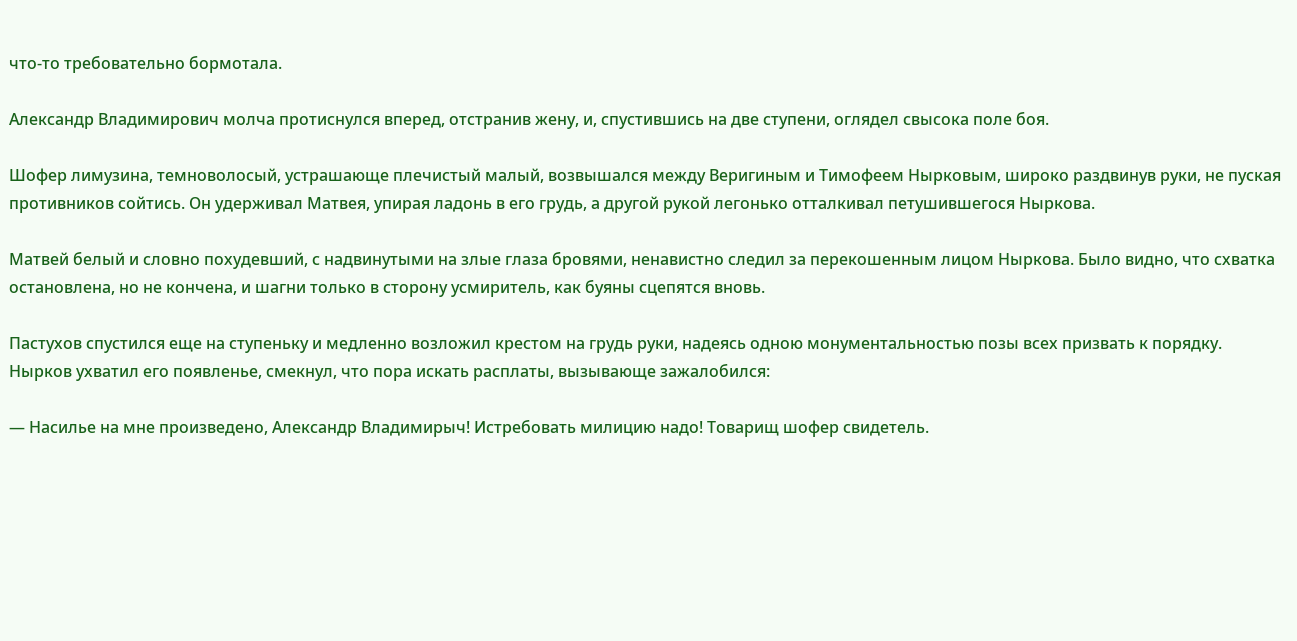что-то требовательно бормотала.

Александр Владимирович молча протиснулся вперед, отстранив жену, и, спустившись на две ступени, оглядел свысока поле боя.

Шофер лимузина, темноволосый, устрашающе плечистый малый, возвышался между Веригиным и Тимофеем Нырковым, широко раздвинув руки, не пуская противников сойтись. Он удерживал Матвея, упирая ладонь в его грудь, а другой рукой легонько отталкивал петушившегося Ныркова.

Матвей белый и словно похудевший, с надвинутыми на злые глаза бровями, ненавистно следил за перекошенным лицом Ныркова. Было видно, что схватка остановлена, но не кончена, и шагни только в сторону усмиритель, как буяны сцепятся вновь.

Пастухов спустился еще на ступеньку и медленно возложил крестом на грудь руки, надеясь одною монументальностью позы всех призвать к порядку. Нырков ухватил его появленье, смекнул, что пора искать расплаты, вызывающе зажалобился:

— Насилье на мне произведено, Александр Владимирыч! Истребовать милицию надо! Товарищ шофер свидетель.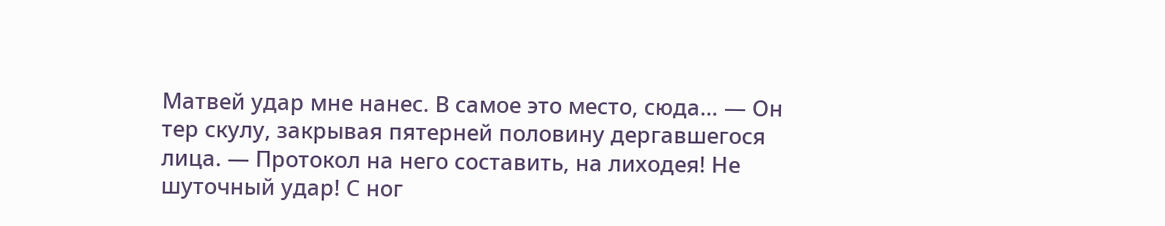Матвей удар мне нанес. В самое это место, сюда… — Он тер скулу, закрывая пятерней половину дергавшегося лица. — Протокол на него составить, на лиходея! Не шуточный удар! С ног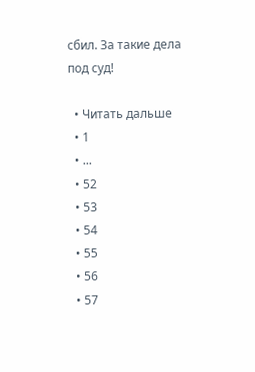сбил. За такие дела под суд!

  • Читать дальше
  • 1
  • ...
  • 52
  • 53
  • 54
  • 55
  • 56
  • 57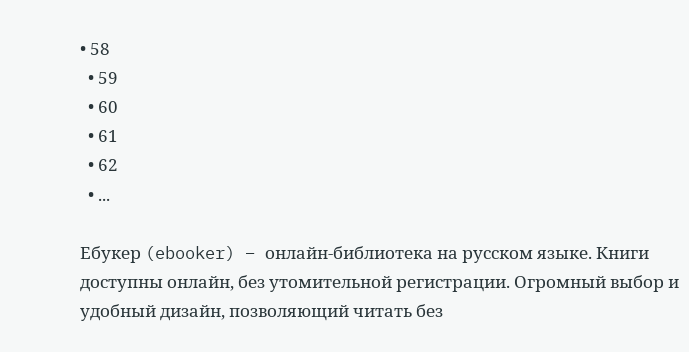• 58
  • 59
  • 60
  • 61
  • 62
  • ...

Ебукер (ebooker) – онлайн-библиотека на русском языке. Книги доступны онлайн, без утомительной регистрации. Огромный выбор и удобный дизайн, позволяющий читать без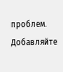проблем. Добавляйте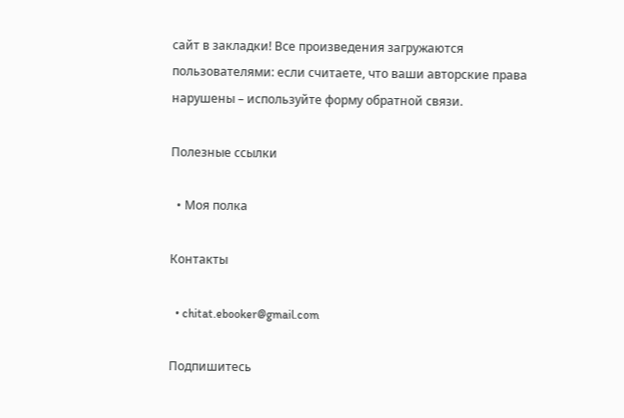сайт в закладки! Все произведения загружаются пользователями: если считаете, что ваши авторские права нарушены – используйте форму обратной связи.

Полезные ссылки

  • Моя полка

Контакты

  • chitat.ebooker@gmail.com

Подпишитесь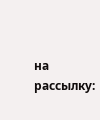на рассылку: